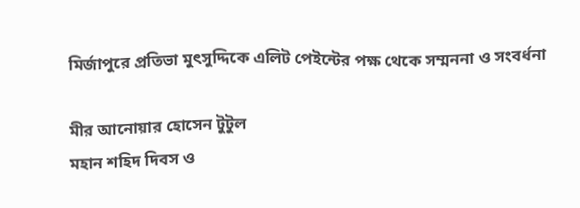মির্জাপুরে প্রতিভা মুৎসুদ্দিকে এলিট পেইন্টের পক্ষ থেকে সম্মননা ও সংবর্ধনা

মীর আনোয়ার হোসেন টুটুল
মহান শহিদ দিবস ও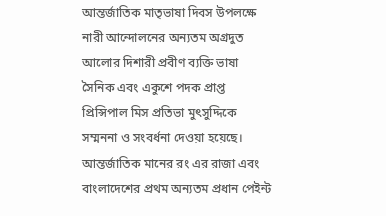আন্তর্জাতিক মাতৃভাষা দিবস উপলক্ষে নারী আন্দোলনের অন্যতম অগ্রদুত আলোর দিশারী প্রবীণ ব্যক্তি ভাষা সৈনিক এবং একুশে পদক প্রাপ্ত প্রিন্সিপাল মিস প্রতিভা মুৎসুদ্দিকে সম্মননা ও সংবর্ধনা দেওয়া হয়েছে। আন্তর্জাতিক মানের রং এর রাজা এবং বাংলাদেশের প্রথম অন্যতম প্রধান পেইন্ট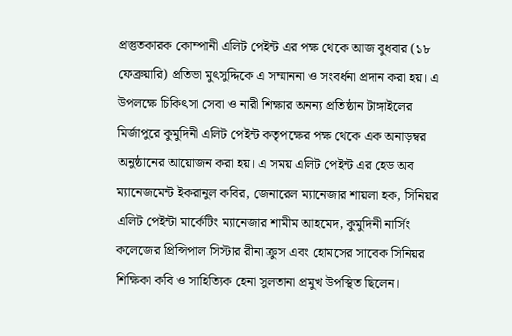প্রস্তুতকারক কোম্পানী এলিট পেইন্ট এর পক্ষ থেকে আজ বুধবার (১৮ ফেব্রুয়ারি) প্রতিভা মুৎসুদ্দিকে এ সম্মাননা ও সংবর্ধনা প্রদান করা হয়। এ উপলক্ষে চিকিৎসা সেবা ও নারী শিক্ষার অনন্য প্রতিষ্ঠান টাঙ্গাইলের মির্জাপুরে কুমুদিনী এলিট পেইন্ট কতৃপক্ষের পক্ষ থেকে এক অনাড়ম্বর অনুষ্ঠানের আয়োজন করা হয়। এ সময় এলিট পেইন্ট এর হেড অব ম্যানেজমেন্ট ইকরানুল কবির, জেনারেল ম্যানেজার শায়লা হক, সিনিয়র এলিট পেইন্টা মার্কেটিং ম্যানেজার শামীম আহমেদ, কুমুদিনী নার্সিং কলেজের প্রিন্সিপাল সিস্টার রীনা ক্রুস এবং হোমসের সাবেক সিনিয়র শিক্ষিকা কবি ও সাহিত্যিক হেনা সুলতানা প্রমুখ উপস্থিত ছিলেন।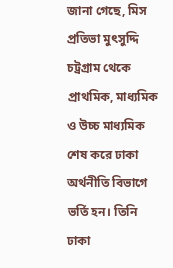জানা গেছে, মিস প্রতিভা মুৎসুদ্দি চট্রগ্রাম থেকে প্রাথমিক, মাধ্যমিক ও উচ্চ মাধ্যমিক শেষ করে ঢাকা অর্থনীতি বিভাগে ভর্তি হন। তিনি ঢাকা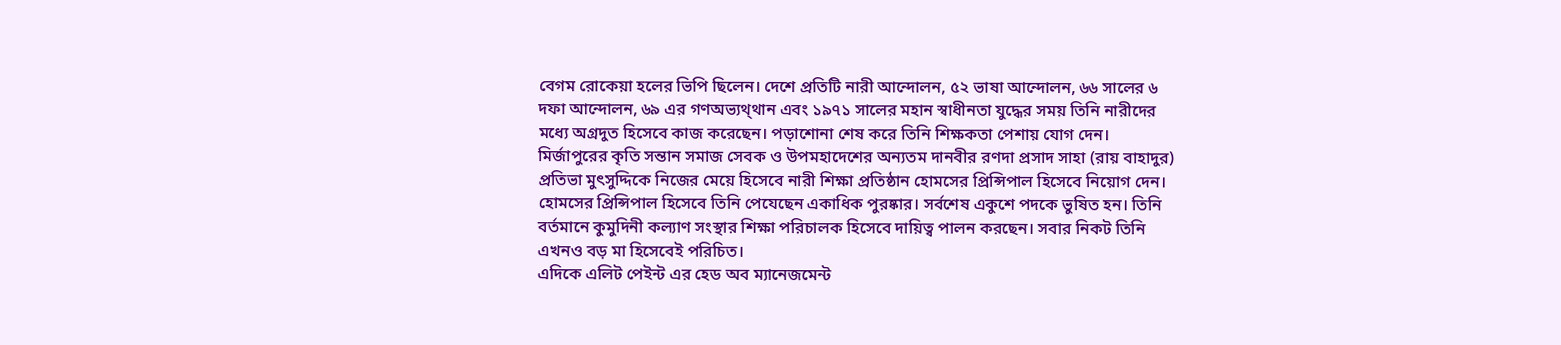বেগম রোকেয়া হলের ভিপি ছিলেন। দেশে প্রতিটি নারী আন্দোলন, ৫২ ভাষা আন্দোলন, ৬৬ সালের ৬ দফা আন্দোলন, ৬৯ এর গণঅভ্যথ্থান এবং ১৯৭১ সালের মহান স্বাধীনতা যুদ্ধের সময় তিনি নারীদের মধ্যে অগ্রদুত হিসেবে কাজ করেছেন। পড়াশোনা শেষ করে তিনি শিক্ষকতা পেশায় যোগ দেন। মির্জাপুরের কৃতি সন্তান সমাজ সেবক ও উপমহাদেশের অন্যতম দানবীর রণদা প্রসাদ সাহা (রায় বাহাদুর) প্রতিভা মুৎসুদ্দিকে নিজের মেয়ে হিসেবে নারী শিক্ষা প্রতিষ্ঠান হোমসের প্রিন্সিপাল হিসেবে নিয়োগ দেন। হোমসের প্রিন্সিপাল হিসেবে তিনি পেযেছেন একাধিক পুরষ্কার। সর্বশেষ একুশে পদকে ভুষিত হন। তিনি বর্তমানে কুমুদিনী কল্যাণ সংস্থার শিক্ষা পরিচালক হিসেবে দায়িত্ব পালন করছেন। সবার নিকট তিনি এখনও বড় মা হিসেবেই পরিচিত।
এদিকে এলিট পেইন্ট এর হেড অব ম্যানেজমেন্ট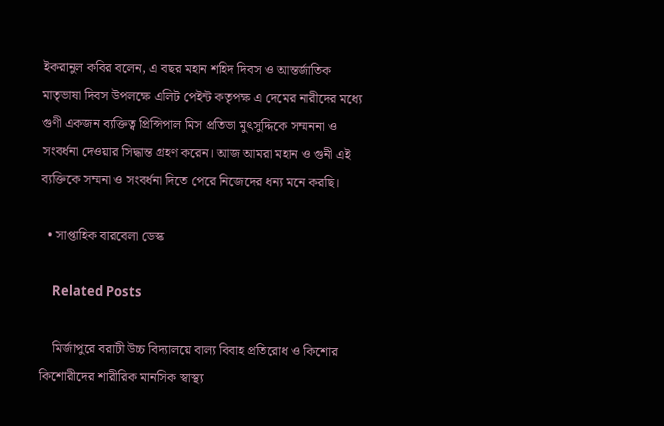ইকরানুল কবির বলেন, এ বছর মহান শহিদ দিবস ও আন্তর্জাতিক মাতৃভাষা দিবস উপলক্ষে এলিট পেইন্ট কতৃপক্ষ এ দেমের নারীদের মধ্যে গুণী একজন ব্যক্তিত্ব প্রিন্সিপাল মিস প্রতিভা মুৎসুদ্দিকে সম্মননা ও সংবর্ধনা দেওয়ার সিদ্ধান্ত গ্রহণ করেন। আজ আমরা মহান ও গুনী এই ব্যক্তিকে সম্মনা ও সংবর্ধনা দিতে পেরে নিজেদের ধন্য মনে করছি।

  • সাপ্তাহিক বারবেলা ডেস্ক

    Related Posts

    মির্জাপুরে বরাটী উচ্চ বিদ্যালয়ে বাল্য বিবাহ প্রতিরোধ ও কিশোর কিশোরীদের শারীরিক মানসিক স্বাস্থ্য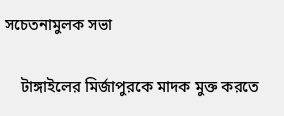সচেতনামুলক সভা

    টাঙ্গাইলের মির্জাপুরকে মাদক মুক্ত করতে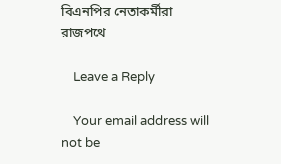বিএনপির নেতাকর্মীরা রাজপথে

    Leave a Reply

    Your email address will not be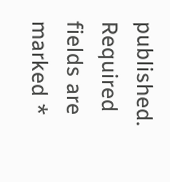published. Required fields are marked *